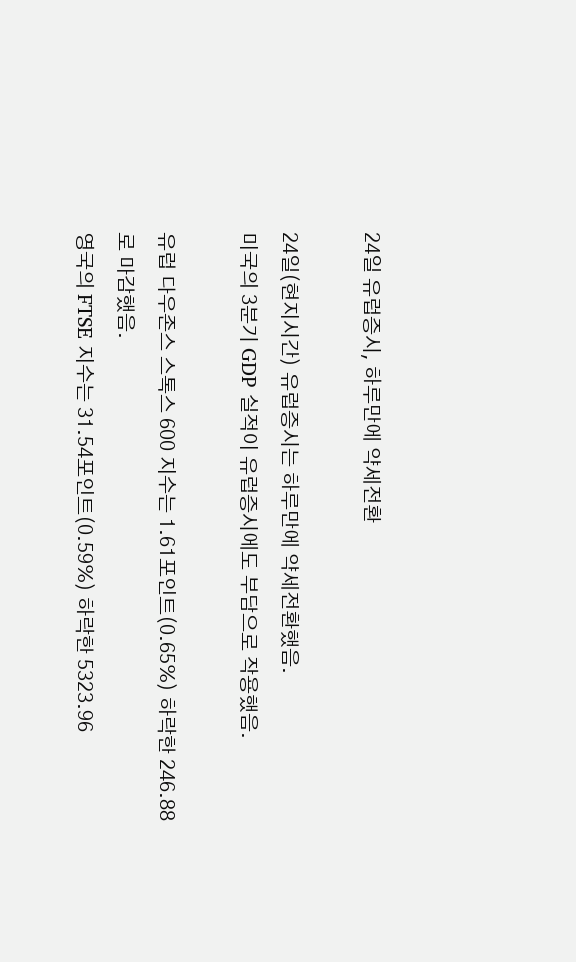24일 유럽증시, 하루만에 약세전환

24일(현지시간) 유럽증시는 하루만에 약세전환했음.
미국의 3분기 GDP 실적이 유럽증시에도 부담으로 작용했음.

유럽 다우존스 스톡스 600 지수는 1.61포인트(0.65%) 하락한 246.88로 마감했음.
영국의 FTSE 지수는 31.54포인트(0.59%) 하락한 5323.96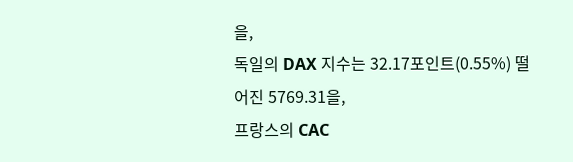을,
독일의 DAX 지수는 32.17포인트(0.55%) 떨어진 5769.31을,
프랑스의 CAC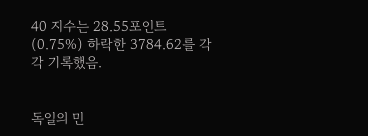40 지수는 28.55포인트(0.75%) 하락한 3784.62를 각각 기록했음.


독일의 민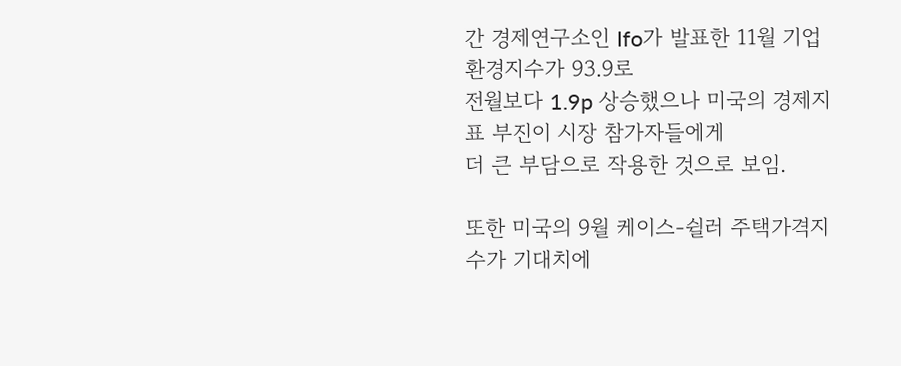간 경제연구소인 Ifo가 발표한 11월 기업환경지수가 93.9로
전월보다 1.9p 상승했으나 미국의 경제지표 부진이 시장 참가자들에게
더 큰 부담으로 작용한 것으로 보임.

또한 미국의 9월 케이스-쉴러 주택가격지수가 기대치에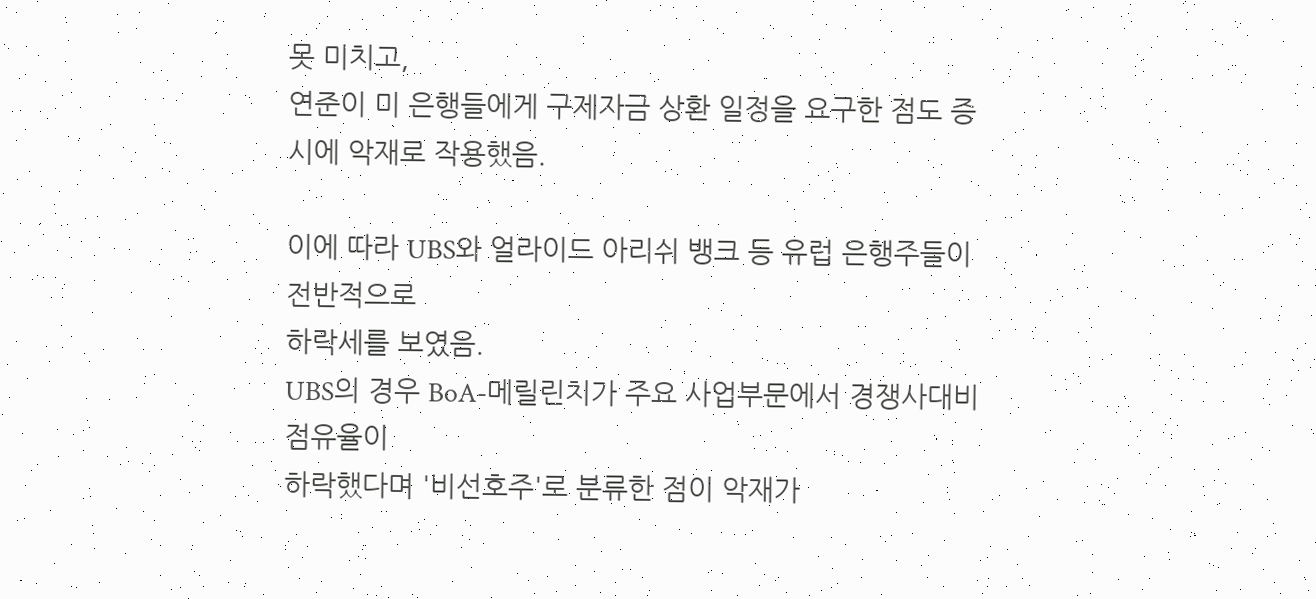못 미치고,
연준이 미 은행들에게 구제자금 상환 일정을 요구한 점도 증시에 악재로 작용했음.

이에 따라 UBS와 얼라이드 아리쉬 뱅크 등 유럽 은행주들이 전반적으로
하락세를 보였음.
UBS의 경우 BoA-메릴린치가 주요 사업부문에서 경쟁사대비 점유율이
하락했다며 '비선호주'로 분류한 점이 악재가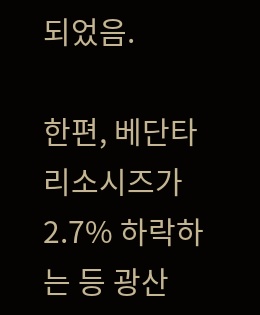되었음.

한편, 베단타 리소시즈가 2.7% 하락하는 등 광산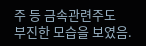주 등 금속관련주도
부진한 모습을 보였음.